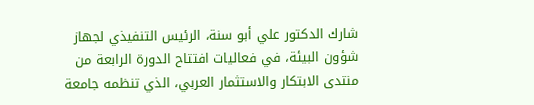شارك الدكتور علي أبو سنة، الرئيس التنفيذي لجهاز شؤون البيئة، في فعاليات افتتاح الدورة الرابعة من منتدى الابتكار والاستثمار العربي، الذي تنظمه جامعة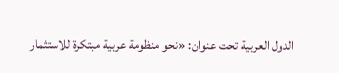الدول العربية تحت عنوان: «نحو منظومة عربية مبتكرة للاستثمار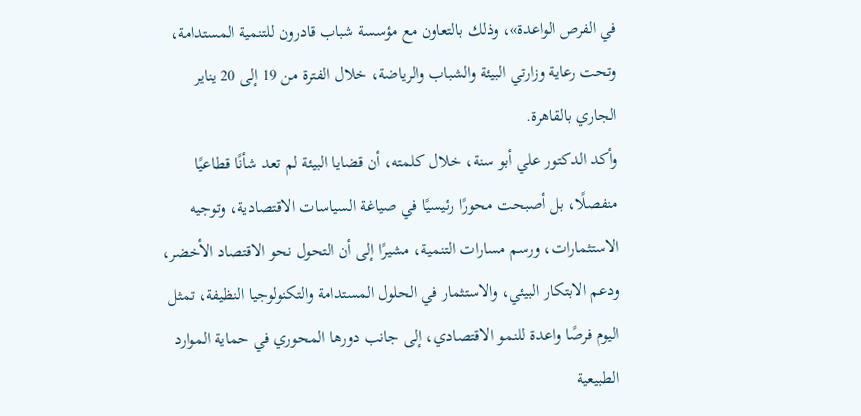في الفرص الواعدة»، وذلك بالتعاون مع مؤسسة شباب قادرون للتنمية المستدامة، وتحت رعاية وزارتي البيئة والشباب والرياضة، خلال الفترة من 19 إلى 20 يناير الجاري بالقاهرة.
وأكد الدكتور علي أبو سنة، خلال كلمته، أن قضايا البيئة لم تعد شأنًا قطاعيًا منفصلًا، بل أصبحت محورًا رئيسيًا في صياغة السياسات الاقتصادية، وتوجيه الاستثمارات، ورسم مسارات التنمية، مشيرًا إلى أن التحول نحو الاقتصاد الأخضر، ودعم الابتكار البيئي، والاستثمار في الحلول المستدامة والتكنولوجيا النظيفة، تمثل اليوم فرصًا واعدة للنمو الاقتصادي، إلى جانب دورها المحوري في حماية الموارد الطبيعية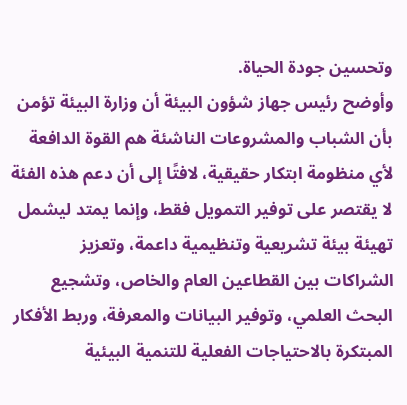وتحسين جودة الحياة.
وأوضح رئيس جهاز شؤون البيئة أن وزارة البيئة تؤمن بأن الشباب والمشروعات الناشئة هم القوة الدافعة لأي منظومة ابتكار حقيقية، لافتًا إلى أن دعم هذه الفئة لا يقتصر على توفير التمويل فقط، وإنما يمتد ليشمل تهيئة بيئة تشريعية وتنظيمية داعمة، وتعزيز الشراكات بين القطاعين العام والخاص، وتشجيع البحث العلمي، وتوفير البيانات والمعرفة، وربط الأفكار المبتكرة بالاحتياجات الفعلية للتنمية البيئية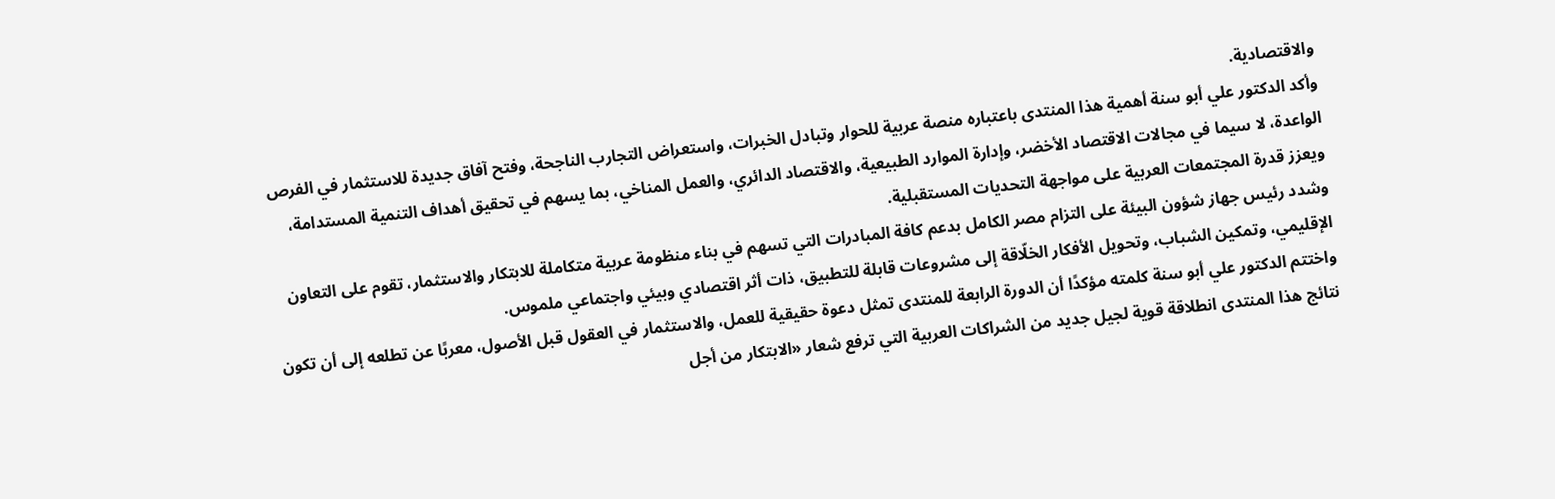والاقتصادية.
وأكد الدكتور علي أبو سنة أهمية هذا المنتدى باعتباره منصة عربية للحوار وتبادل الخبرات، واستعراض التجارب الناجحة، وفتح آفاق جديدة للاستثمار في الفرص الواعدة، لا سيما في مجالات الاقتصاد الأخضر، وإدارة الموارد الطبيعية، والاقتصاد الدائري، والعمل المناخي، بما يسهم في تحقيق أهداف التنمية المستدامة، ويعزز قدرة المجتمعات العربية على مواجهة التحديات المستقبلية.
وشدد رئيس جهاز شؤون البيئة على التزام مصر الكامل بدعم كافة المبادرات التي تسهم في بناء منظومة عربية متكاملة للابتكار والاستثمار، تقوم على التعاون الإقليمي، وتمكين الشباب، وتحويل الأفكار الخلّاقة إلى مشروعات قابلة للتطبيق، ذات أثر اقتصادي وبيئي واجتماعي ملموس.
واختتم الدكتور علي أبو سنة كلمته مؤكدًا أن الدورة الرابعة للمنتدى تمثل دعوة حقيقية للعمل، والاستثمار في العقول قبل الأصول، معربًا عن تطلعه إلى أن تكون نتائج هذا المنتدى انطلاقة قوية لجيل جديد من الشراكات العربية التي ترفع شعار «الابتكار من أجل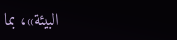البيئة»، بما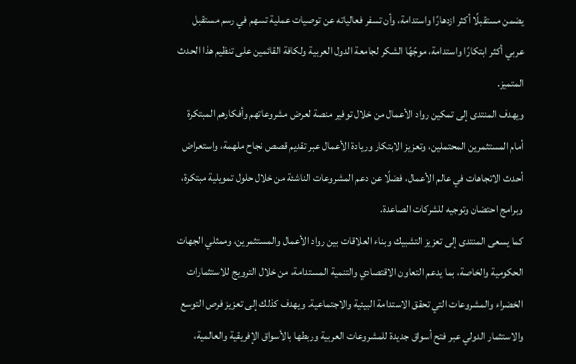يضمن مستقبلًا أكثر ازدهارًا واستدامة، وأن تسفر فعالياته عن توصيات عملية تسهم في رسم مستقبل عربي أكثر ابتكارًا واستدامة، موجّهًا الشكر لجامعة الدول العربية ولكافة القائمين على تنظيم هذا الحدث المتميز.
ويهدف المنتدى إلى تمكين رواد الأعمال من خلال توفير منصة لعرض مشروعاتهم وأفكارهم المبتكرة أمام المستثمرين المحتملين، وتعزيز الابتكار وريادة الأعمال عبر تقديم قصص نجاح ملهمة، واستعراض أحدث الاتجاهات في عالم الأعمال، فضلًا عن دعم المشروعات الناشئة من خلال حلول تمويلية مبتكرة، وبرامج احتضان وتوجيه للشركات الصاعدة.
كما يسعى المنتدى إلى تعزيز التشبيك وبناء العلاقات بين رواد الأعمال والمستثمرين، وممثلي الجهات الحكومية والخاصة، بما يدعم التعاون الاقتصادي والتنمية المستدامة، من خلال الترويج للاستثمارات الخضراء والمشروعات التي تحقق الاستدامة البيئية والاجتماعية. ويهدف كذلك إلى تعزيز فرص التوسع والاستثمار الدولي عبر فتح أسواق جديدة للمشروعات العربية وربطها بالأسواق الإفريقية والعالمية،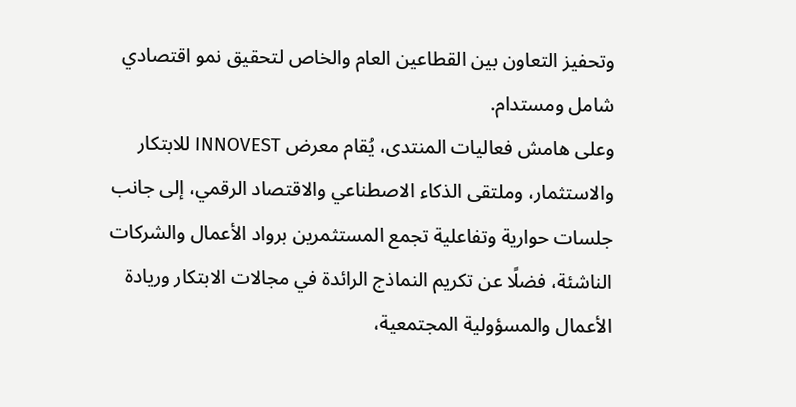وتحفيز التعاون بين القطاعين العام والخاص لتحقيق نمو اقتصادي شامل ومستدام.
وعلى هامش فعاليات المنتدى، يُقام معرض INNOVEST للابتكار والاستثمار، وملتقى الذكاء الاصطناعي والاقتصاد الرقمي، إلى جانب جلسات حوارية وتفاعلية تجمع المستثمرين برواد الأعمال والشركات الناشئة، فضلًا عن تكريم النماذج الرائدة في مجالات الابتكار وريادة الأعمال والمسؤولية المجتمعية،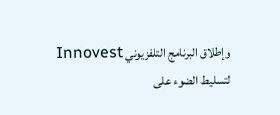وإطلاق البرنامج التلفزيوني Innovest لتسليط الضوء على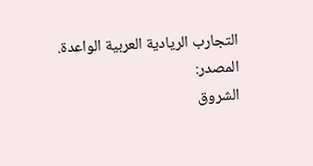التجارب الريادية العربية الواعدة.
المصدر:
الشروق